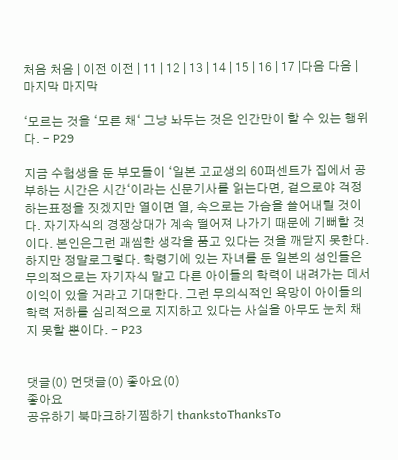처음 처음 | 이전 이전 | 11 | 12 | 13 | 14 | 15 | 16 | 17 |다음 다음 | 마지막 마지막

‘모르는 것을 ‘모른 채‘ 그냥 놔두는 것은 인간만이 할 수 있는 행위다. - P29

지금 수험생을 둔 부모들이 ‘일본 고교생의 60퍼센트가 집에서 공부하는 시간은 시간‘이라는 신문기사를 읽는다면, 겉으로야 걱정하는표정을 짓겠지만 열이면 열, 속으로는 가슴을 쓸어내릴 것이다. 자기자식의 경쟁상대가 계속 떨어져 나가기 때문에 기뻐할 것이다. 본인은그런 괘씸한 생각을 품고 있다는 것을 깨닫지 못한다. 하지만 정말로그렇다. 학령기에 있는 자녀를 둔 일본의 성인들은 무의적으로는 자기자식 말고 다른 아이들의 학력이 내려가는 데서 이익이 있을 거라고 기대한다. 그런 무의식적인 욕망이 아이들의 학력 저하를 심리적으로 지지하고 있다는 사실을 아무도 눈치 채지 못할 뿐이다. - P23


댓글(0) 먼댓글(0) 좋아요(0)
좋아요
공유하기 북마크하기찜하기 thankstoThanksTo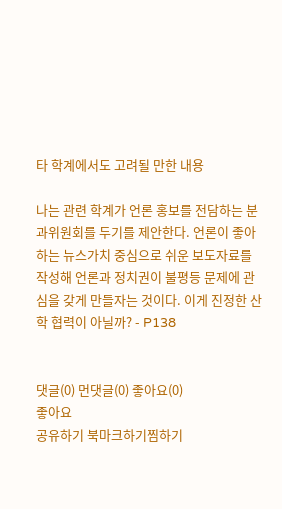타 학계에서도 고려될 만한 내용

나는 관련 학계가 언론 홍보를 전담하는 분과위원회를 두기를 제안한다. 언론이 좋아하는 뉴스가치 중심으로 쉬운 보도자료를 작성해 언론과 정치권이 불평등 문제에 관심을 갖게 만들자는 것이다. 이게 진정한 산학 협력이 아닐까? - P138


댓글(0) 먼댓글(0) 좋아요(0)
좋아요
공유하기 북마크하기찜하기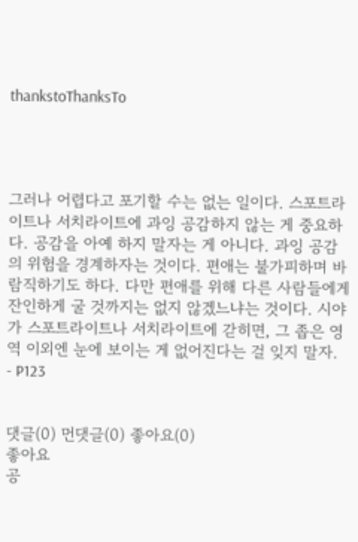thankstoThanksTo




그러나 어렵다고 포기할 수는 없는 일이다. 스포트라이트나 서치라이트에 과잉 공감하지 않는 게 중요하다. 공감을 아예 하지 말자는 게 아니다. 과잉 공감의 위험을 경계하자는 것이다. 편애는 불가피하며 바람직하기도 하다. 다만 편애를 위해 다른 사람들에게 잔인하게 굴 것까지는 없지 않겠느냐는 것이다. 시야가 스포트라이트나 서치라이트에 갇히면, 그 좁은 영역 이외엔 눈에 보이는 게 없어진다는 걸 잊지 말자. - P123


댓글(0) 먼댓글(0) 좋아요(0)
좋아요
공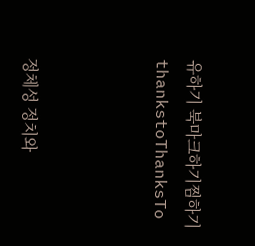유하기 북마크하기찜하기 thankstoThanksTo



정체성 정치와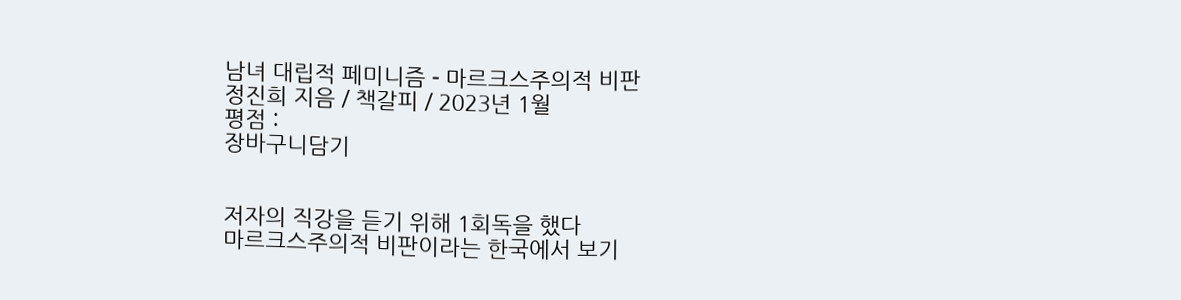남녀 대립적 페미니즘 - 마르크스주의적 비판
정진희 지음 / 책갈피 / 2023년 1월
평점 :
장바구니담기


저자의 직강을 듣기 위해 1회독을 했다
마르크스주의적 비판이라는 한국에서 보기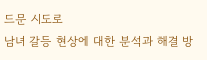드문 시도로
남녀 갈등 현상에 대한 분석과 해결 방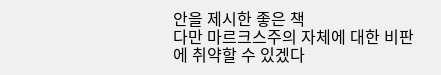안을 제시한 좋은 책
다만 마르크스주의 자체에 대한 비판에 취약할 수 있겠다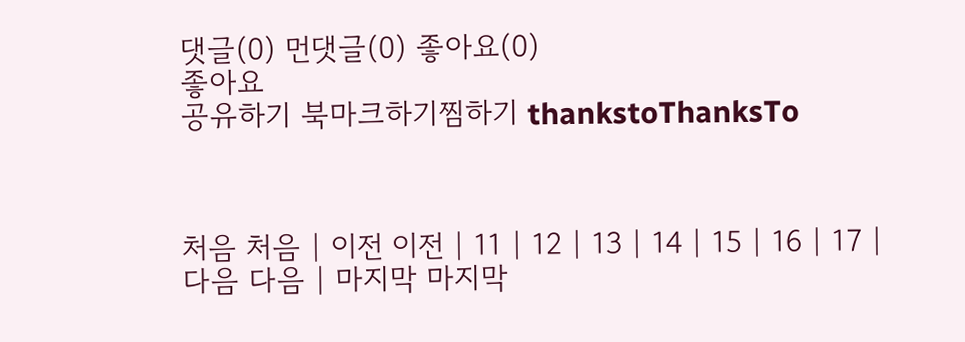댓글(0) 먼댓글(0) 좋아요(0)
좋아요
공유하기 북마크하기찜하기 thankstoThanksTo



처음 처음 | 이전 이전 | 11 | 12 | 13 | 14 | 15 | 16 | 17 |다음 다음 | 마지막 마지막